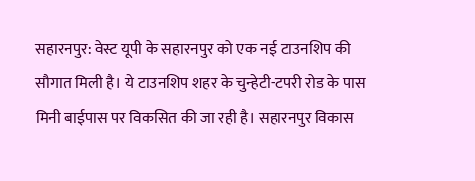सहारनपुर: वेस्ट यूपी के सहारनपुर को एक नई टाउनशिप की सौगात मिली है। ये टाउनशिप शहर के चुन्हेटी-टपरी रोड के पास मिनी बाईपास पर विकसित की जा रही है। सहारनपुर विकास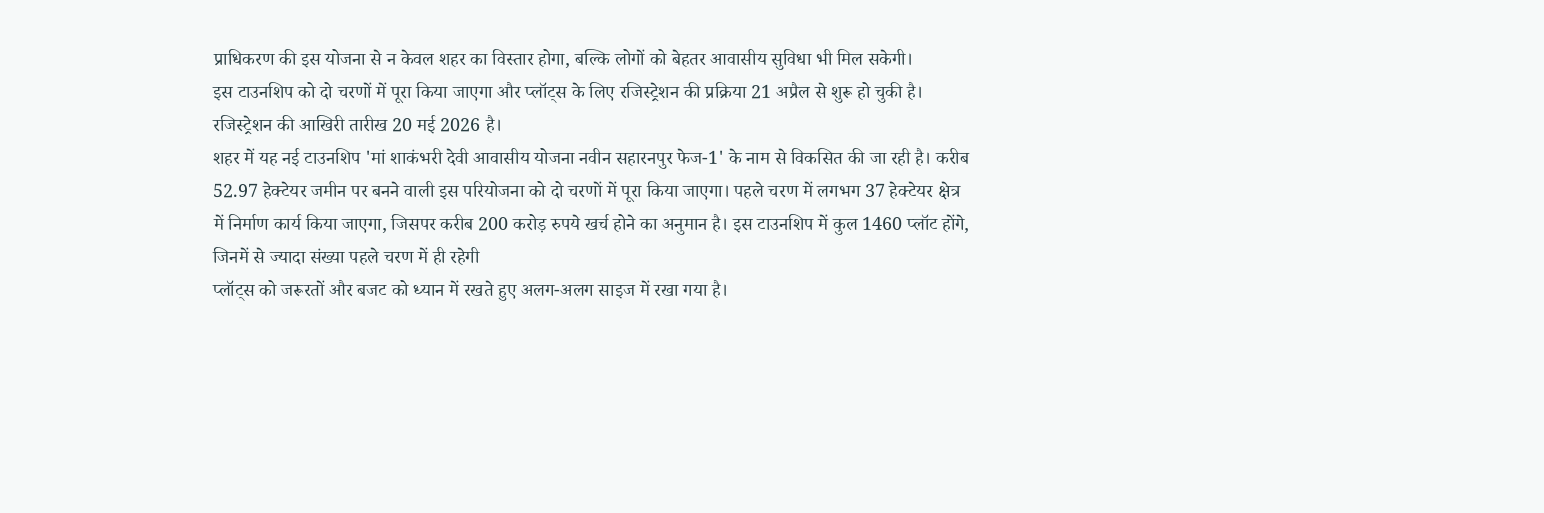प्राधिकरण की इस योजना से न केवल शहर का विस्तार होगा, बल्कि लोगों को बेहतर आवासीय सुविधा भी मिल सकेगी।
इस टाउनशिप को दो चरणों में पूरा किया जाएगा और प्लॉट्स के लिए रजिस्ट्रेशन की प्रक्रिया 21 अप्रैल से शुरू हो चुकी है। रजिस्ट्रेशन की आखिरी तारीख 20 मई 2026 है।
शहर में यह नई टाउनशिप 'मां शाकंभरी देवी आवासीय योजना नवीन सहारनपुर फेज-1' के नाम से विकसित की जा रही है। करीब 52.97 हेक्टेयर जमीन पर बनने वाली इस परियोजना को दो चरणों में पूरा किया जाएगा। पहले चरण में लगभग 37 हेक्टेयर क्षेत्र में निर्माण कार्य किया जाएगा, जिसपर करीब 200 करोड़ रुपये खर्च होने का अनुमान है। इस टाउनशिप में कुल 1460 प्लॉट होंगे, जिनमें से ज्यादा संख्या पहले चरण में ही रहेगी
प्लॉट्स को जरूरतों और बजट को ध्यान में रखते हुए अलग-अलग साइज में रखा गया है।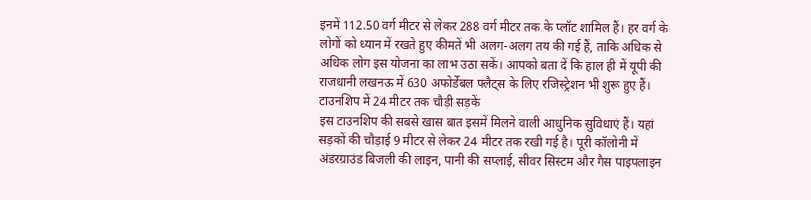इनमें 112.50 वर्ग मीटर से लेकर 288 वर्ग मीटर तक के प्लॉट शामिल हैं। हर वर्ग के लोगों को ध्यान में रखते हुए कीमतें भी अलग-अलग तय की गई हैं, ताकि अधिक से अधिक लोग इस योजना का लाभ उठा सकें। आपको बता दें कि हाल ही में यूपी की राजधानी लखनऊ में 630 अफोर्डेबल फ्लैट्स के लिए रजिस्ट्रेशन भी शुरू हुए हैं।
टाउनशिप में 24 मीटर तक चौड़ी सड़कें
इस टाउनशिप की सबसे खास बात इसमें मिलने वाली आधुनिक सुविधाएं हैं। यहां सड़कों की चौड़ाई 9 मीटर से लेकर 24 मीटर तक रखी गई है। पूरी कॉलोनी में अंडरग्राउंड बिजली की लाइन, पानी की सप्लाई, सीवर सिस्टम और गैस पाइपलाइन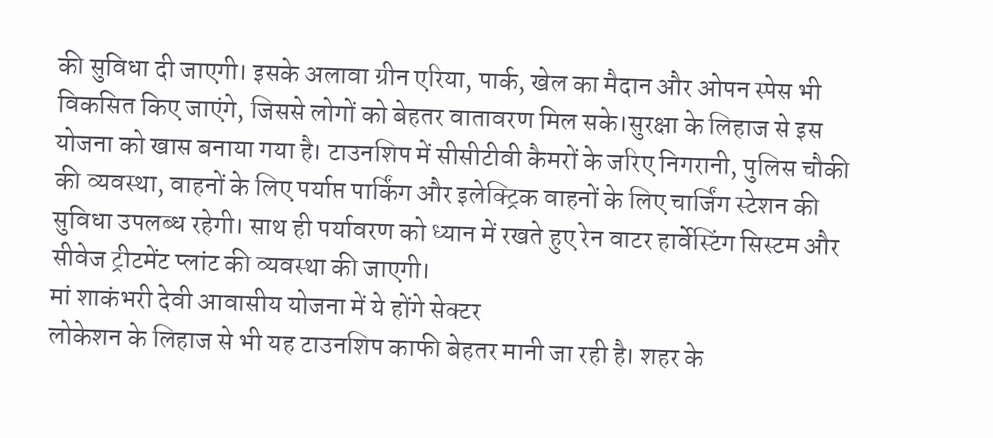की सुविधा दी जाएगी। इसके अलावा ग्रीन एरिया, पार्क, खेल का मैदान और ओपन स्पेस भी विकसित किए जाएंगे, जिससे लोगों को बेहतर वातावरण मिल सके।सुरक्षा के लिहाज से इस योजना को खास बनाया गया है। टाउनशिप में सीसीटीवी कैमरों के जरिए निगरानी, पुलिस चौकी की व्यवस्था, वाहनों के लिए पर्याप्त पार्किंग और इलेक्ट्रिक वाहनों के लिए चार्जिंग स्टेशन की सुविधा उपलब्ध रहेगी। साथ ही पर्यावरण को ध्यान में रखते हुए रेन वाटर हार्वेस्टिंग सिस्टम और सीवेज ट्रीटमेंट प्लांट की व्यवस्था की जाएगी।
मां शाकंभरी देवी आवासीय योजना में ये होंगे सेक्टर
लोकेशन के लिहाज से भी यह टाउनशिप काफी बेहतर मानी जा रही है। शहर के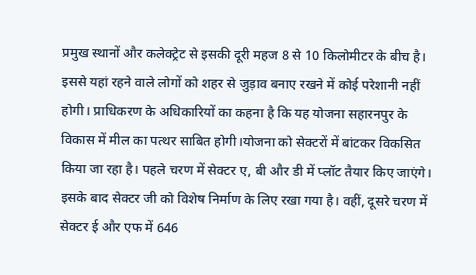प्रमुख स्थानों और कलेक्ट्रेट से इसकी दूरी महज 8 से 10 किलोमीटर के बीच है। इससे यहां रहने वाले लोगों को शहर से जुड़ाव बनाए रखने में कोई परेशानी नहीं होगी। प्राधिकरण के अधिकारियों का कहना है कि यह योजना सहारनपुर के विकास में मील का पत्थर साबित होगी।योजना को सेक्टरों में बांटकर विकसित किया जा रहा है। पहले चरण में सेक्टर ए, बी और डी में प्लॉट तैयार किए जाएंगे। इसके बाद सेक्टर जी को विशेष निर्माण के लिए रखा गया है। वहीं, दूसरे चरण में सेक्टर ई और एफ में 646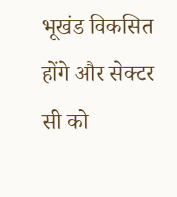भूखंड विकसित होंगे और सेक्टर सी को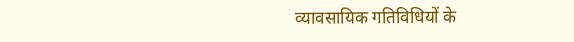व्यावसायिक गतिविधियों के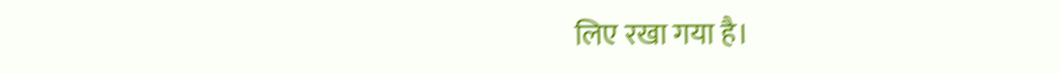लिए रखा गया है।